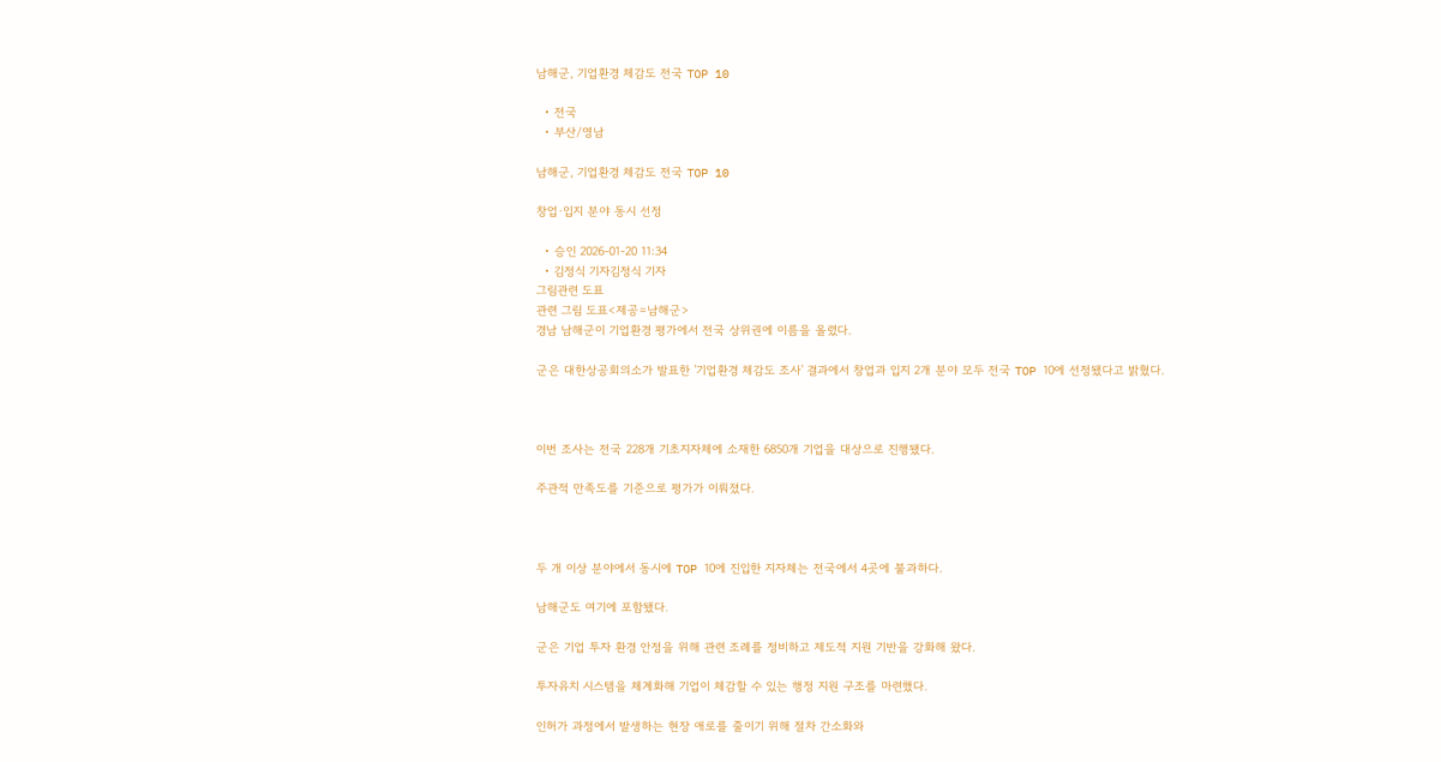남해군, 기업환경 체감도 전국 TOP 10

  • 전국
  • 부산/영남

남해군, 기업환경 체감도 전국 TOP 10

창업·입지 분야 동시 선정

  • 승인 2026-01-20 11:34
  • 김정식 기자김정식 기자
그림관련 도표
관련 그림 도표<제공=남해군>
경남 남해군이 기업환경 평가에서 전국 상위권에 이름을 올렸다.

군은 대한상공회의소가 발표한 '기업환경 체감도 조사' 결과에서 창업과 입지 2개 분야 모두 전국 TOP 10에 선정됐다고 밝혔다.



이번 조사는 전국 228개 기초지자체에 소재한 6850개 기업을 대상으로 진행됐다.

주관적 만족도를 기준으로 평가가 이뤄졌다.



두 개 이상 분야에서 동시에 TOP 10에 진입한 지자체는 전국에서 4곳에 불과하다.

남해군도 여기에 포함됐다.

군은 기업 투자 환경 안정을 위해 관련 조례를 정비하고 제도적 지원 기반을 강화해 왔다.

투자유치 시스템을 체계화해 기업이 체감할 수 있는 행정 지원 구조를 마련했다.

인허가 과정에서 발생하는 현장 애로를 줄이기 위해 절차 간소화와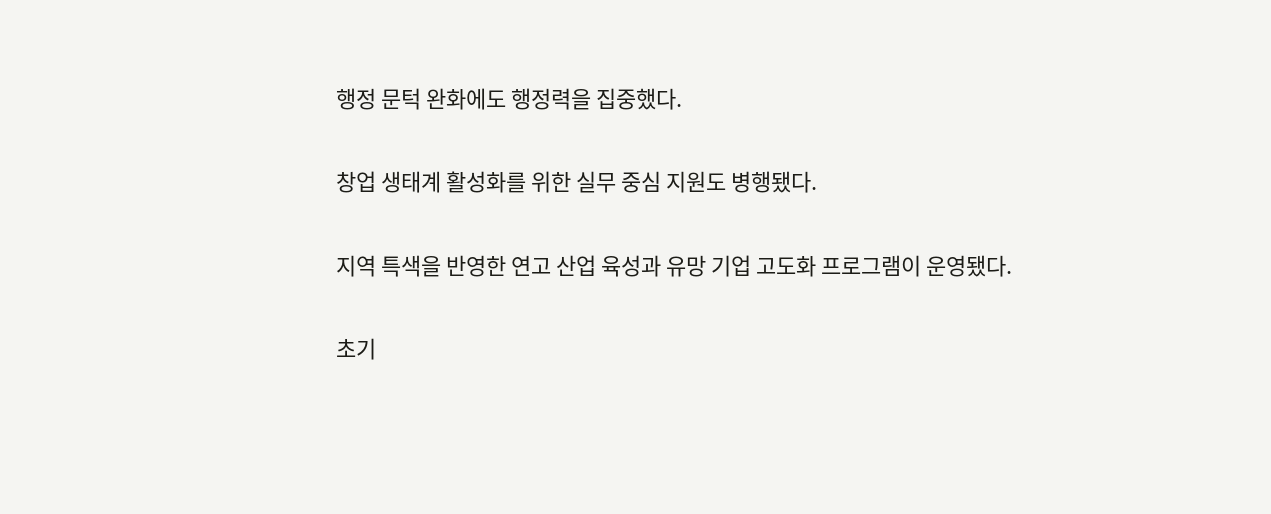행정 문턱 완화에도 행정력을 집중했다.

창업 생태계 활성화를 위한 실무 중심 지원도 병행됐다.

지역 특색을 반영한 연고 산업 육성과 유망 기업 고도화 프로그램이 운영됐다.

초기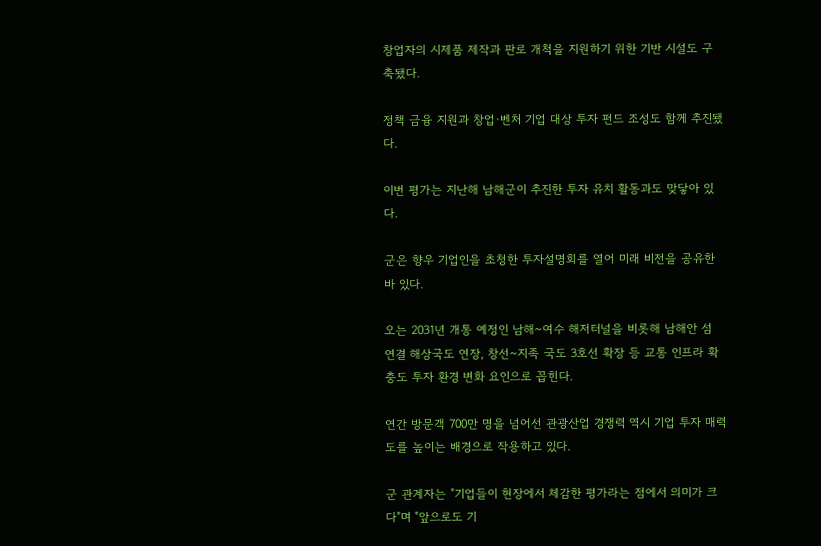창업자의 시제품 제작과 판로 개척을 지원하기 위한 기반 시설도 구축됐다.

정책 금융 지원과 창업·벤처 기업 대상 투자 펀드 조성도 함께 추진됐다.

이번 평가는 지난해 남해군이 추진한 투자 유치 활동과도 맞닿아 있다.

군은 향우 기업인을 초청한 투자설명회를 열어 미래 비전을 공유한 바 있다.

오는 2031년 개통 예정인 남해~여수 해저터널을 비롯해 남해안 섬 연결 해상국도 연장, 창선~지족 국도 3호선 확장 등 교통 인프라 확충도 투자 환경 변화 요인으로 꼽힌다.

연간 방문객 700만 명을 넘어선 관광산업 경쟁력 역시 기업 투자 매력도를 높이는 배경으로 작용하고 있다.

군 관계자는 "기업들이 현장에서 체감한 평가라는 점에서 의미가 크다"며 "앞으로도 기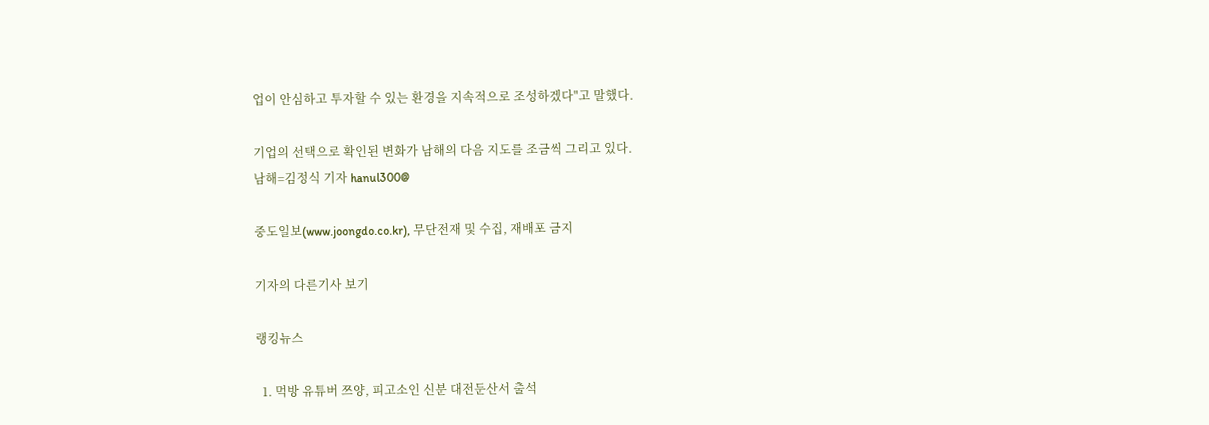업이 안심하고 투자할 수 있는 환경을 지속적으로 조성하겠다"고 말했다.

기업의 선택으로 확인된 변화가 남해의 다음 지도를 조금씩 그리고 있다.
남해=김정식 기자 hanul300@

중도일보(www.joongdo.co.kr), 무단전재 및 수집, 재배포 금지

기자의 다른기사 보기

랭킹뉴스

  1. 먹방 유튜버 쯔양, 피고소인 신분 대전둔산서 출석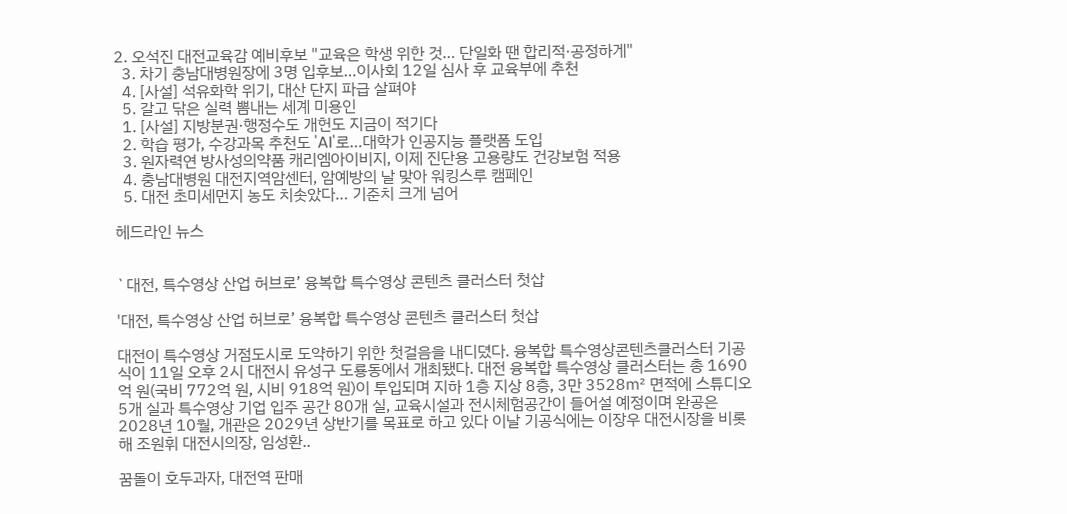2. 오석진 대전교육감 예비후보 "교육은 학생 위한 것… 단일화 땐 합리적·공정하게"
  3. 차기 충남대병원장에 3명 입후보…이사회 12일 심사 후 교육부에 추천
  4. [사설] 석유화학 위기, 대산 단지 파급 살펴야
  5. 갈고 닦은 실력 뽐내는 세계 미용인
  1. [사설] 지방분권·행정수도 개헌도 지금이 적기다
  2. 학습 평가, 수강과목 추천도 'AI'로…대학가 인공지능 플랫폼 도입
  3. 원자력연 방사성의약품 캐리엠아이비지, 이제 진단용 고용량도 건강보험 적용
  4. 충남대병원 대전지역암센터, 암예방의 날 맞아 워킹스루 캠페인
  5. 대전 초미세먼지 농도 치솟았다… 기준치 크게 넘어

헤드라인 뉴스


`대전, 특수영상 산업 허브로’ 융복합 특수영상 콘텐츠 클러스터 첫삽

'대전, 특수영상 산업 허브로’ 융복합 특수영상 콘텐츠 클러스터 첫삽

대전이 특수영상 거점도시로 도약하기 위한 첫걸음을 내디뎠다. 융복합 특수영상콘텐츠클러스터 기공식이 11일 오후 2시 대전시 유성구 도룡동에서 개최됐다. 대전 융복합 특수영상 클러스터는 총 1690억 원(국비 772억 원, 시비 918억 원)이 투입되며 지하 1층 지상 8층, 3만 3528㎡ 면적에 스튜디오 5개 실과 특수영상 기업 입주 공간 80개 실, 교육시설과 전시체험공간이 들어설 예정이며 완공은 2028년 10월, 개관은 2029년 상반기를 목표로 하고 있다 이날 기공식에는 이장우 대전시장을 비롯해 조원휘 대전시의장, 임성환..

꿈돌이 호두과자, 대전역 판매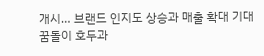개시… 브랜드 인지도 상승과 매출 확대 기대
꿈돌이 호두과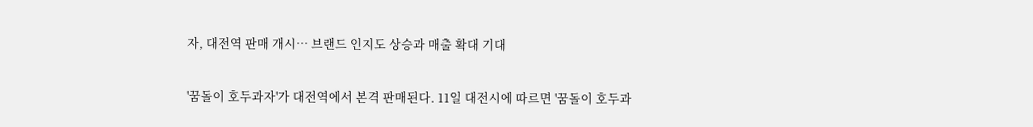자, 대전역 판매 개시… 브랜드 인지도 상승과 매출 확대 기대

'꿈돌이 호두과자'가 대전역에서 본격 판매된다. 11일 대전시에 따르면 '꿈돌이 호두과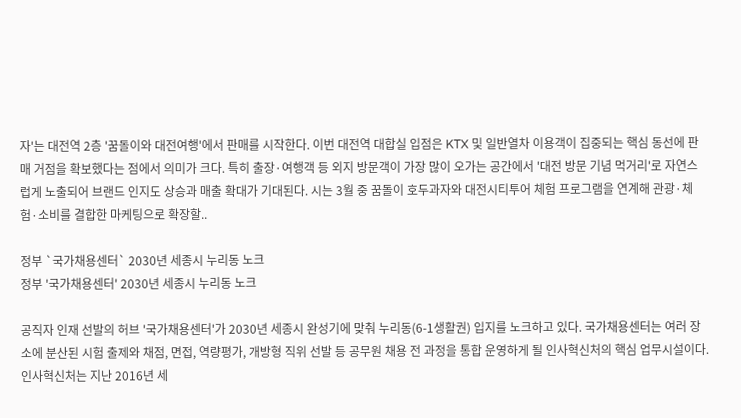자'는 대전역 2층 '꿈돌이와 대전여행'에서 판매를 시작한다. 이번 대전역 대합실 입점은 KTX 및 일반열차 이용객이 집중되는 핵심 동선에 판매 거점을 확보했다는 점에서 의미가 크다. 특히 출장·여행객 등 외지 방문객이 가장 많이 오가는 공간에서 '대전 방문 기념 먹거리'로 자연스럽게 노출되어 브랜드 인지도 상승과 매출 확대가 기대된다. 시는 3월 중 꿈돌이 호두과자와 대전시티투어 체험 프로그램을 연계해 관광·체험·소비를 결합한 마케팅으로 확장할..

정부 `국가채용센터` 2030년 세종시 누리동 노크
정부 '국가채용센터' 2030년 세종시 누리동 노크

공직자 인재 선발의 허브 '국가채용센터'가 2030년 세종시 완성기에 맞춰 누리동(6-1생활권) 입지를 노크하고 있다. 국가채용센터는 여러 장소에 분산된 시험 출제와 채점, 면접, 역량평가, 개방형 직위 선발 등 공무원 채용 전 과정을 통합 운영하게 될 인사혁신처의 핵심 업무시설이다. 인사혁신처는 지난 2016년 세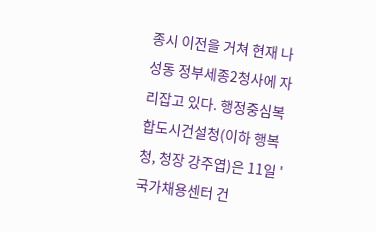종시 이전을 거쳐 현재 나성동 정부세종2청사에 자리잡고 있다. 행정중심복합도시건설청(이하 행복청, 청장 강주엽)은 11일 '국가채용센터 건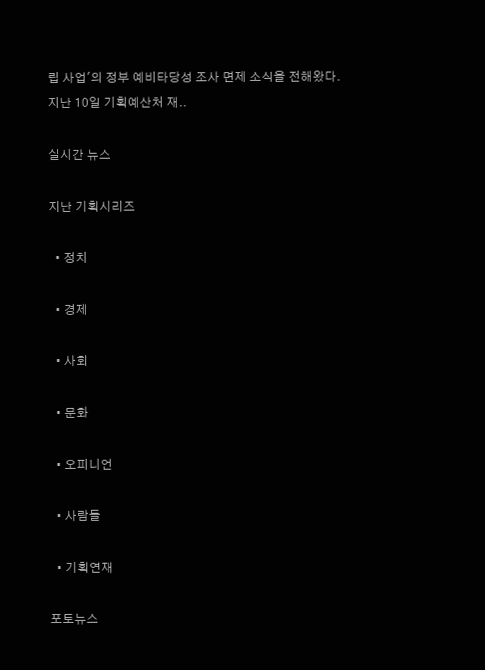립 사업'의 정부 예비타당성 조사 면제 소식을 전해왔다. 지난 10일 기획예산처 재..

실시간 뉴스

지난 기획시리즈

  • 정치

  • 경제

  • 사회

  • 문화

  • 오피니언

  • 사람들

  • 기획연재

포토뉴스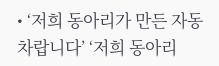• ‘저희 동아리가 만든 자동차랍니다’ ‘저희 동아리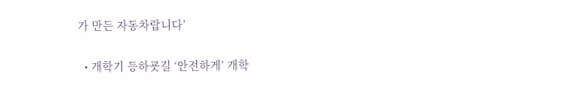가 만든 자동차랍니다’

  • 개학기 등하굣길 ‘안전하게’ 개학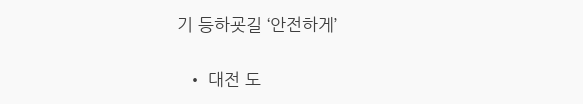기 등하굣길 ‘안전하게’

  • 대전 도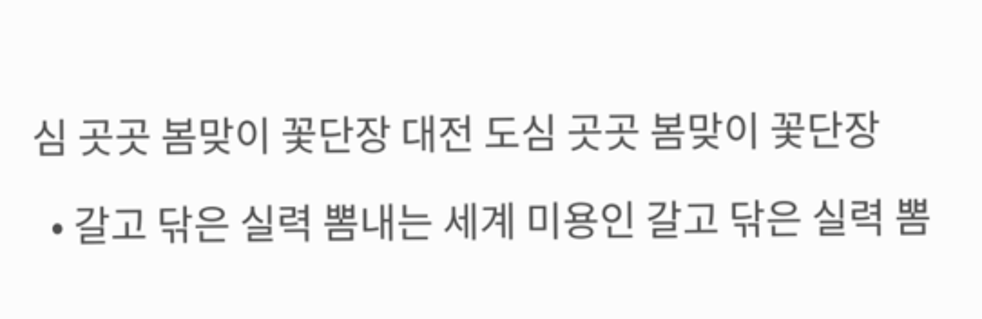심 곳곳 봄맞이 꽃단장 대전 도심 곳곳 봄맞이 꽃단장

  • 갈고 닦은 실력 뽐내는 세계 미용인 갈고 닦은 실력 뽐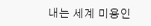내는 세계 미용인